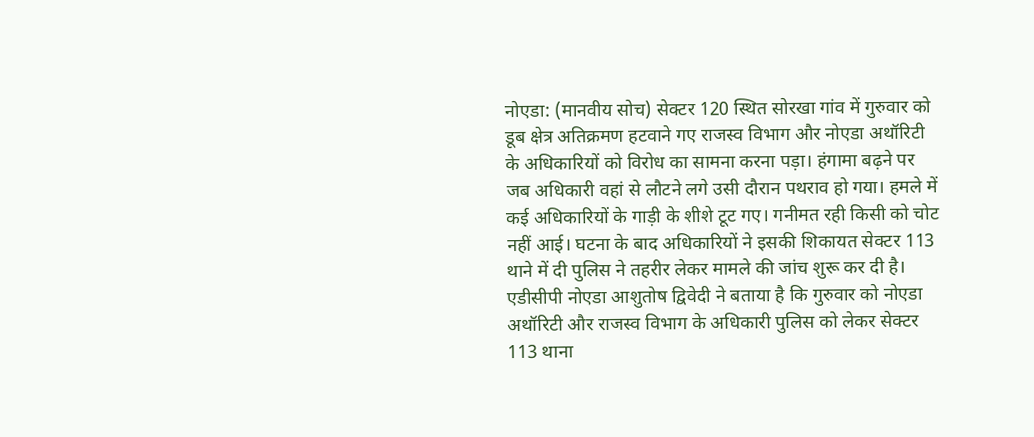नोएडा: (मानवीय सोच) सेक्टर 120 स्थित सोरखा गांव में गुरुवार को डूब क्षेत्र अतिक्रमण हटवाने गए राजस्व विभाग और नोएडा अथॉरिटी के अधिकारियों को विरोध का सामना करना पड़ा। हंगामा बढ़ने पर जब अधिकारी वहां से लौटने लगे उसी दौरान पथराव हो गया। हमले में कई अधिकारियों के गाड़ी के शीशे टूट गए। गनीमत रही किसी को चोट नहीं आई। घटना के बाद अधिकारियों ने इसकी शिकायत सेक्टर 113 थाने में दी पुलिस ने तहरीर लेकर मामले की जांच शुरू कर दी है। एडीसीपी नोएडा आशुतोष द्विवेदी ने बताया है कि गुरुवार को नोएडा अथॉरिटी और राजस्व विभाग के अधिकारी पुलिस को लेकर सेक्टर 113 थाना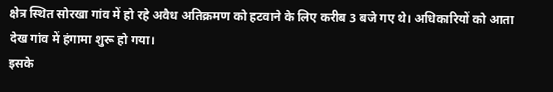क्षेत्र स्थित सोरखा गांव में हो रहे अवैध अतिक्रमण को हटवाने के लिए करीब 3 बजे गए थे। अधिकारियों को आता देख गांव में हंगामा शुरू हो गया।
इसके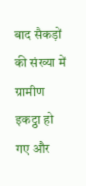बाद सैकड़ों की संख्या में ग्रामीण इकट्ठा हो गए और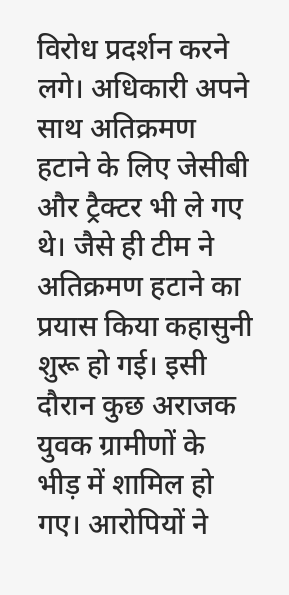विरोध प्रदर्शन करने लगे। अधिकारी अपने साथ अतिक्रमण हटाने के लिए जेसीबी और ट्रैक्टर भी ले गए थे। जैसे ही टीम ने अतिक्रमण हटाने का प्रयास किया कहासुनी शुरू हो गई। इसी दौरान कुछ अराजक युवक ग्रामीणों के भीड़ में शामिल हो गए। आरोपियों ने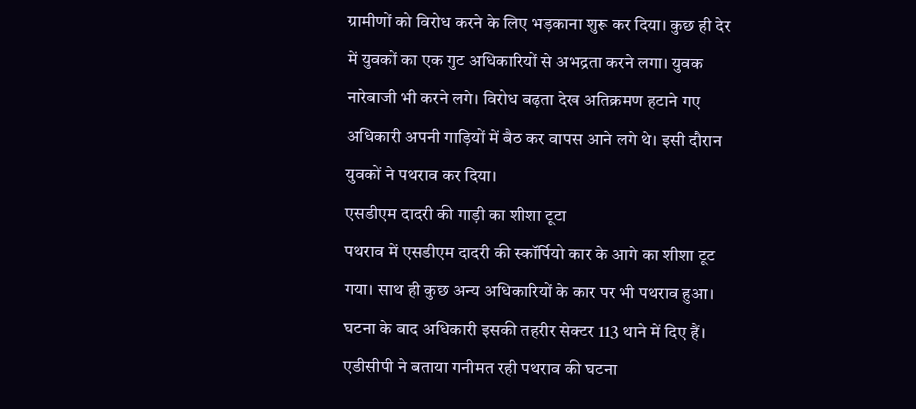ग्रामीणों को विरोध करने के लिए भड़काना शुरू कर दिया। कुछ ही देर में युवकों का एक गुट अधिकारियों से अभद्रता करने लगा। युवक नारेबाजी भी करने लगे। विरोध बढ़ता देख अतिक्रमण हटाने गए अधिकारी अपनी गाड़ियों में बैठ कर वापस आने लगे थे। इसी दौरान युवकों ने पथराव कर दिया।
एसडीएम दादरी की गाड़ी का शीशा टूटा
पथराव में एसडीएम दादरी की स्कॉर्पियो कार के आगे का शीशा टूट गया। साथ ही कुछ अन्य अधिकारियों के कार पर भी पथराव हुआ। घटना के बाद अधिकारी इसकी तहरीर सेक्टर 113 थाने में दिए हैं। एडीसीपी ने बताया गनीमत रही पथराव की घटना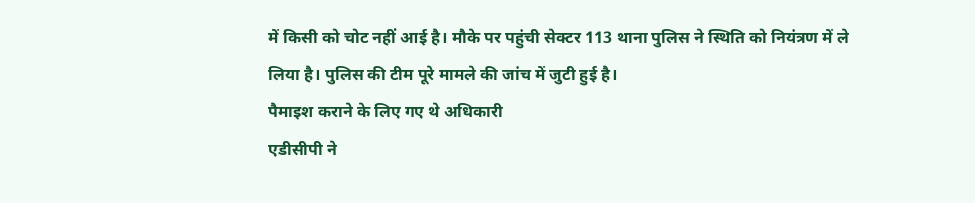में किसी को चोट नहीं आई है। मौके पर पहुंची सेक्टर 113 थाना पुलिस ने स्थिति को नियंत्रण में ले लिया है। पुलिस की टीम पूरे मामले की जांच में जुटी हुई है।
पैमाइश कराने के लिए गए थे अधिकारी
एडीसीपी ने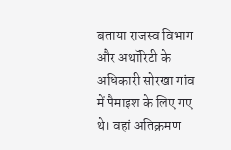बताया राजस्व विभाग और अथॉरिटी के अधिकारी सोरखा गांव में पैमाइश के लिए गए थे। वहां अतिक्रमण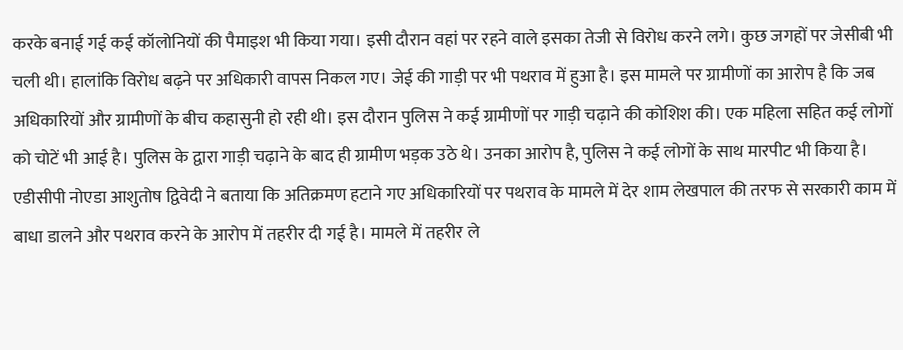करके बनाई गई कई कॉलोनियों की पैमाइश भी किया गया। इसी दौरान वहां पर रहने वाले इसका तेजी से विरोध करने लगे। कुछ जगहों पर जेसीबी भी चली थी। हालांकि विरोध बढ़ने पर अधिकारी वापस निकल गए। जेई की गाड़ी पर भी पथराव में हुआ है। इस मामले पर ग्रामीणों का आरोप है कि जब अधिकारियों और ग्रामीणों के बीच कहासुनी हो रही थी। इस दौरान पुलिस ने कई ग्रामीणों पर गाड़ी चढ़ाने की कोशिश की। एक महिला सहित कई लोगों को चोटें भी आई है। पुलिस के द्वारा गाड़ी चढ़ाने के बाद ही ग्रामीण भड़क उठे थे। उनका आरोप है, पुलिस ने कई लोगों के साथ मारपीट भी किया है। एडीसीपी नोएडा आशुतोष द्विवेदी ने बताया कि अतिक्रमण हटाने गए अधिकारियों पर पथराव के मामले में देर शाम लेखपाल की तरफ से सरकारी काम में बाधा डालने और पथराव करने के आरोप में तहरीर दी गई है। मामले में तहरीर ले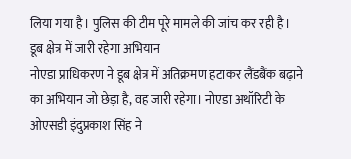लिया गया है। पुलिस की टीम पूरे मामले की जांच कर रही है।
डूब क्षेत्र में जारी रहेगा अभियान
नोएडा प्राधिकरण ने डूब क्षेत्र में अतिक्रमण हटाकर लैंडबैंक बढ़ाने का अभियान जो छेड़ा है, वह जारी रहेगा। नोएडा अथॉरिटी के ओएसडी इंदुप्रकाश सिंह ने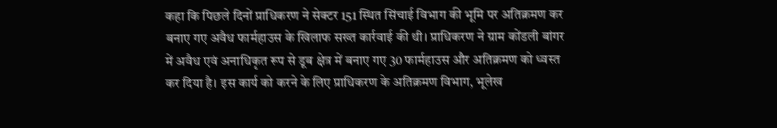कहा कि पिछले दिनों प्राधिकरण ने सेक्टर 151 स्थित सिंचाई विभाग की भूमि पर अतिक्रमण कर बनाए गए अवैध फार्महाउस के खिलाफ सख्त कार्रवाई की थी। प्राधिकरण ने ग्राम कोंडली बांगर में अवैध एवं अनाधिकृत रूप से डूब क्षेत्र में बनाए गए 30 फार्महाउस और अतिक्रमण को ध्वस्त कर दिया है। इस कार्य को करने के लिए प्राधिकरण के अतिक्रमण विभाग, भूलेख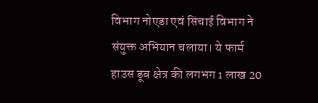विभाग नोएडा एवं सिंचाई विभाग ने संयुक्त अभियान चलाया। ये फार्म हाउस डूब क्षेत्र की लगभग 1 लाख 20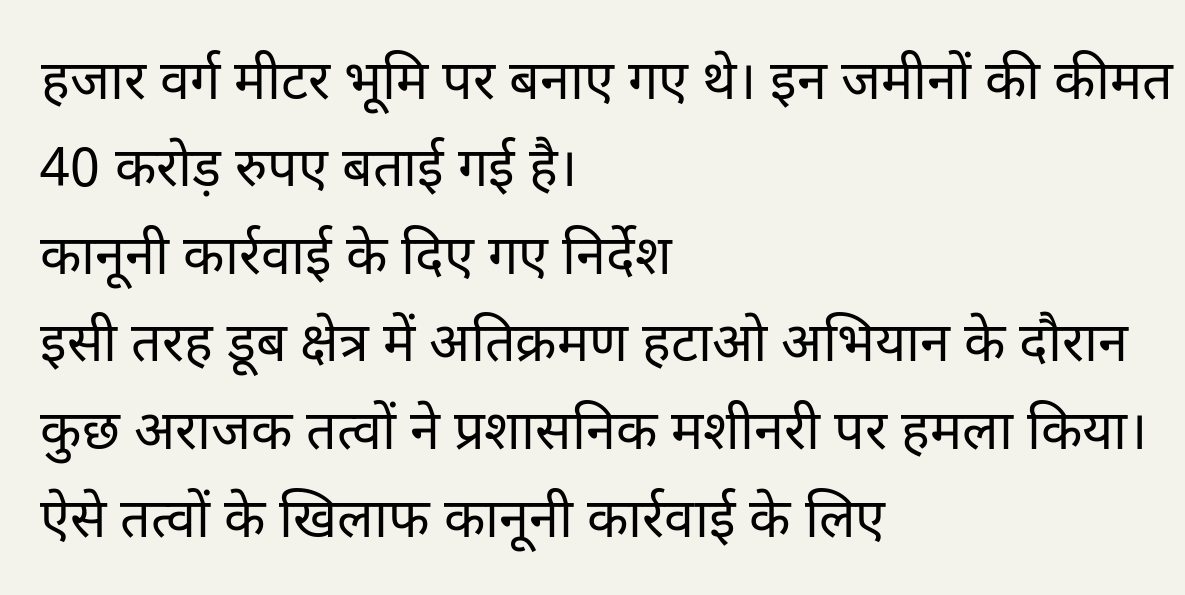हजार वर्ग मीटर भूमि पर बनाए गए थे। इन जमीनों की कीमत 40 करोड़ रुपए बताई गई है।
कानूनी कार्रवाई के दिए गए निर्देश
इसी तरह डूब क्षेत्र में अतिक्रमण हटाओ अभियान के दौरान कुछ अराजक तत्वों ने प्रशासनिक मशीनरी पर हमला किया। ऐसे तत्वों के खिलाफ कानूनी कार्रवाई के लिए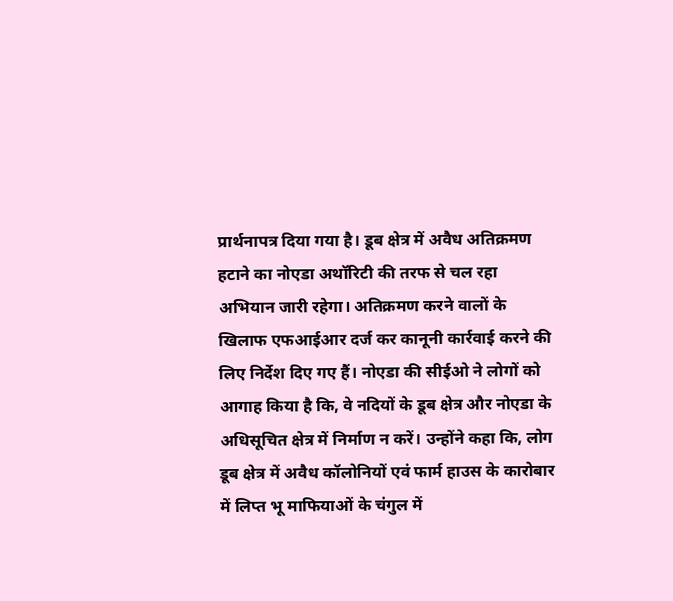प्रार्थनापत्र दिया गया है। डूब क्षेत्र में अवैध अतिक्रमण हटाने का नोएडा अथॉरिटी की तरफ से चल रहा अभियान जारी रहेगा। अतिक्रमण करने वालों के खिलाफ एफआईआर दर्ज कर कानूनी कार्रवाई करने की लिए निर्देश दिए गए हैं। नोएडा की सीईओ ने लोगों को आगाह किया है कि, वे नदियों के डूब क्षेत्र और नोएडा के अधिसूचित क्षेत्र में निर्माण न करें। उन्होंने कहा कि, लोग डूब क्षेत्र में अवैध कॉलोनियों एवं फार्म हाउस के कारोबार में लिप्त भू माफियाओं के चंगुल में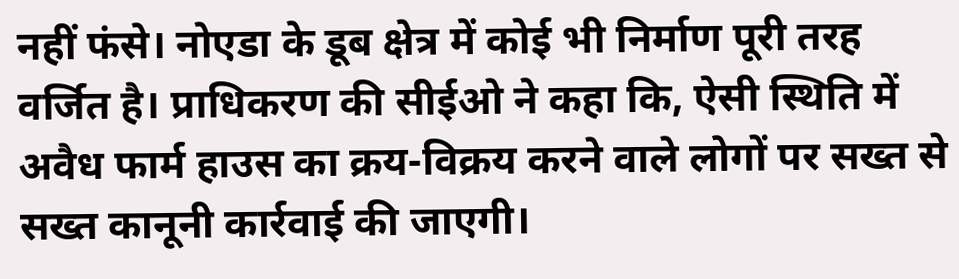नहीं फंसे। नोएडा के डूब क्षेत्र में कोई भी निर्माण पूरी तरह वर्जित है। प्राधिकरण की सीईओ ने कहा कि, ऐसी स्थिति में अवैध फार्म हाउस का क्रय-विक्रय करने वाले लोगों पर सख्त से सख्त कानूनी कार्रवाई की जाएगी।